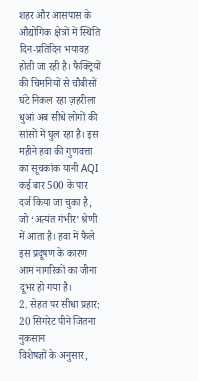शहर और आसपास के औद्योगिक क्षेत्रों में स्थिति दिन-प्रतिदिन भयावह होती जा रही है। फैक्ट्रियों की चिमनियों से चौबीसों घंटे निकल रहा ज़हरीला धुआं अब सीधे लोगों की सांसों में घुल रहा है। इस महीने हवा की गुणवत्ता का सूचकांक यानी AQI कई बार 500 के पार दर्ज किया जा चुका है, जो ‘अत्यंत गंभीर’ श्रेणी में आता है। हवा में फैले इस प्रदूषण के कारण आम नागरिकों का जीना दूभर हो गया है।
2. सेहत पर सीधा प्रहार: 20 सिगरेट पीने जितना नुकसान
विशेषज्ञों के अनुसार,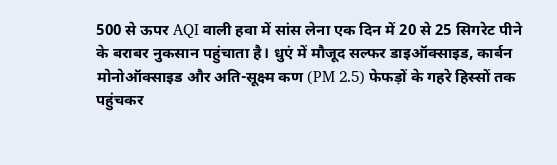500 से ऊपर AQI वाली हवा में सांस लेना एक दिन में 20 से 25 सिगरेट पीने के बराबर नुकसान पहुंचाता है। धुएं में मौजूद सल्फर डाइऑक्साइड, कार्बन मोनोऑक्साइड और अति-सूक्ष्म कण (PM 2.5) फेफड़ों के गहरे हिस्सों तक पहुंचकर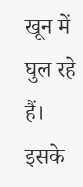खून में घुल रहे हैं। इसके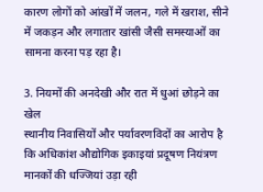कारण लोगों को आंखों में जलन, गले में खराश, सीने में जकड़न और लगातार खांसी जैसी समस्याओं का सामना करना पड़ रहा है।

3. नियमों की अनदेखी और रात में धुआं छोड़ने का खेल
स्थानीय निवासियों और पर्यावरणविदों का आरोप है कि अधिकांश औद्योगिक इकाइयां प्रदूषण नियंत्रण मानकों की धज्जियां उड़ा रही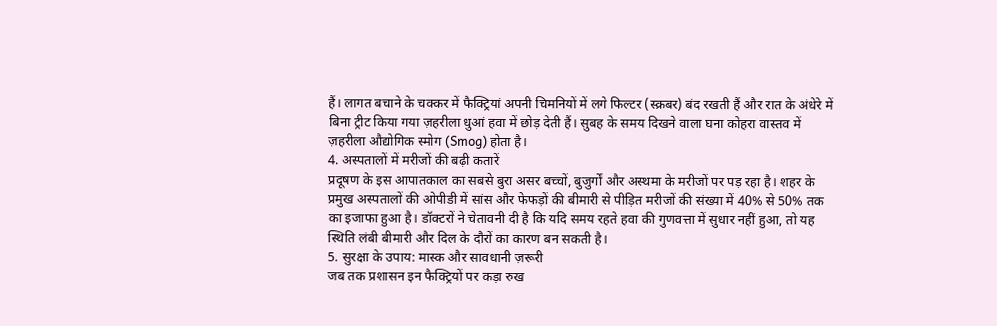हैं। लागत बचाने के चक्कर में फैक्ट्रियां अपनी चिमनियों में लगे फिल्टर (स्क्रबर) बंद रखती हैं और रात के अंधेरे में बिना ट्रीट किया गया ज़हरीला धुआं हवा में छोड़ देती हैं। सुबह के समय दिखने वाला घना कोहरा वास्तव में ज़हरीला औद्योगिक स्मोग (Smog) होता है।
4. अस्पतालों में मरीजों की बढ़ी कतारें
प्रदूषण के इस आपातकाल का सबसे बुरा असर बच्चों, बुजुर्गों और अस्थमा के मरीजों पर पड़ रहा है। शहर के प्रमुख अस्पतालों की ओपीडी में सांस और फेफड़ों की बीमारी से पीड़ित मरीजों की संख्या में 40% से 50% तक का इजाफा हुआ है। डॉक्टरों ने चेतावनी दी है कि यदि समय रहते हवा की गुणवत्ता में सुधार नहीं हुआ, तो यह स्थिति लंबी बीमारी और दिल के दौरों का कारण बन सकती है।
5. सुरक्षा के उपाय: मास्क और सावधानी ज़रूरी
जब तक प्रशासन इन फैक्ट्रियों पर कड़ा रुख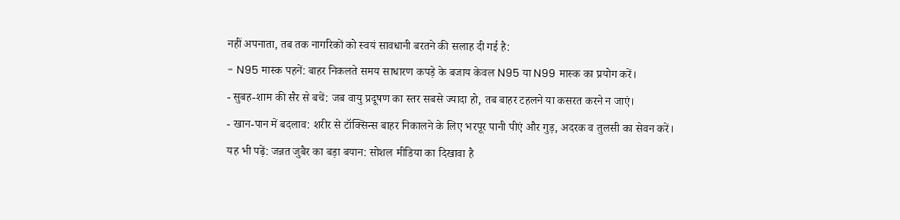नहीं अपनाता, तब तक नागरिकों को स्वयं सावधानी बरतने की सलाह दी गई है:
- N95 मास्क पहनें: बाहर निकलते समय साधारण कपड़े के बजाय केवल N95 या N99 मास्क का प्रयोग करें।
- सुबह-शाम की सैर से बचें: जब वायु प्रदूषण का स्तर सबसे ज्यादा हो, तब बाहर टहलने या कसरत करने न जाएं।
- खान-पान में बदलाव: शरीर से टॉक्सिन्स बाहर निकालने के लिए भरपूर पानी पीएं और गुड़, अदरक व तुलसी का सेवन करें।
यह भी पढ़ें: जन्नत जुबैर का बड़ा बयान: सोशल मीडिया का दिखावा है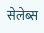सेलेब्स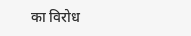का विरोध